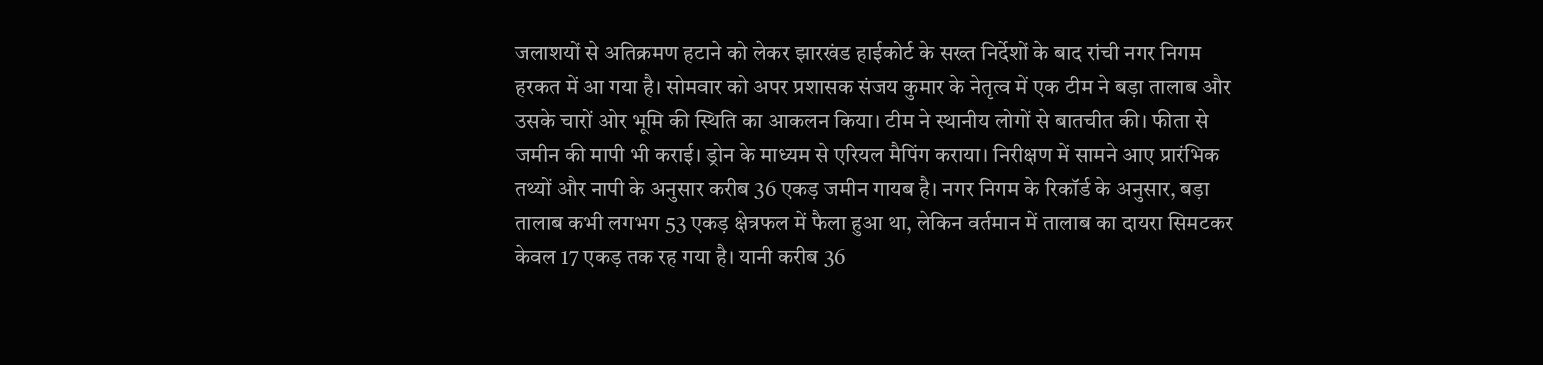जलाशयों से अतिक्रमण हटाने को लेकर झारखंड हाईकोर्ट के सख्त निर्देशों के बाद रांची नगर निगम हरकत में आ गया है। सोमवार को अपर प्रशासक संजय कुमार के नेतृत्व में एक टीम ने बड़ा तालाब और उसके चारों ओर भूमि की स्थिति का आकलन किया। टीम ने स्थानीय लोगों से बातचीत की। फीता से जमीन की मापी भी कराई। ड्रोन के माध्यम से एरियल मैपिंग कराया। निरीक्षण में सामने आए प्रारंभिक तथ्यों और नापी के अनुसार करीब 36 एकड़ जमीन गायब है। नगर निगम के रिकॉर्ड के अनुसार, बड़ा तालाब कभी लगभग 53 एकड़ क्षेत्रफल में फैला हुआ था, लेकिन वर्तमान में तालाब का दायरा सिमटकर केवल 17 एकड़ तक रह गया है। यानी करीब 36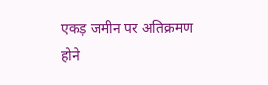एकड़ जमीन पर अतिक्रमण होने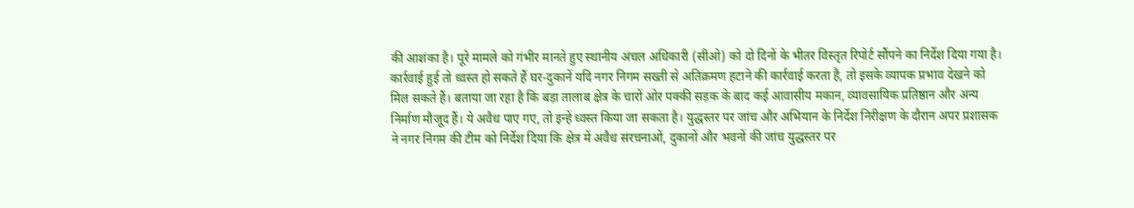की आशंका है। पूरे मामले को गंभीर मानते हुए स्थानीय अंचल अधिकारी (सीओ) को दो दिनों के भीतर विस्तृत रिपोर्ट सौंपने का निर्देश दिया गया है। कार्रवाई हुई तो ध्वस्त हो सकते हैं घर-दुकानें यदि नगर निगम सख्ती से अतिक्रमण हटाने की कार्रवाई करता है, तो इसके व्यापक प्रभाव देखने को मिल सकते हैं। बताया जा रहा है कि बड़ा तालाब क्षेत्र के चारों ओर पक्की सड़क के बाद कई आवासीय मकान, व्यावसायिक प्रतिष्ठान और अन्य निर्माण मौजूद हैं। ये अवैध पाए गए, तो इन्हें ध्वस्त किया जा सकता है। युद्धस्तर पर जांच और अभियान के निर्देश निरीक्षण के दौरान अपर प्रशासक ने नगर निगम की टीम को निर्देश दिया कि क्षेत्र में अवैध संरचनाओं, दुकानों और भवनों की जांच युद्धस्तर पर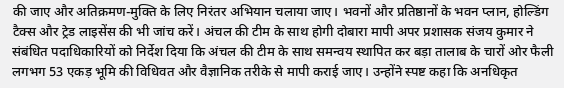की जाए और अतिक्रमण-मुक्ति के लिए निरंतर अभियान चलाया जाए। भवनों और प्रतिष्ठानों के भवन प्लान, होल्डिंग टैक्स और ट्रेड लाइसेंस की भी जांच करें। अंचल की टीम के साथ होगी दोबारा मापी अपर प्रशासक संजय कुमार ने संबंधित पदाधिकारियों को निर्देश दिया कि अंचल की टीम के साथ समन्वय स्थापित कर बड़ा तालाब के चारों ओर फैली लगभग 53 एकड़ भूमि की विधिवत और वैज्ञानिक तरीके से मापी कराई जाए। उन्होंने स्पष्ट कहा कि अनधिकृत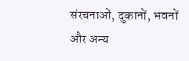संरचनाओं, दुकानों, भवनों और अन्य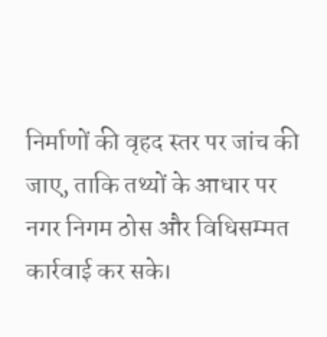निर्माणों की वृहद स्तर पर जांच की जाए, ताकि तथ्यों के आधार पर नगर निगम ठोस और विधिसम्मत कार्रवाई कर सके।